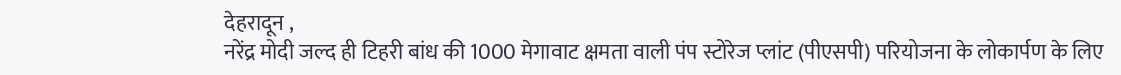देहरादून ,
नरेंद्र मोदी जल्द ही टिहरी बांध की 1000 मेगावाट क्षमता वाली पंप स्टोरेज प्लांट (पीएसपी) परियोजना के लोकार्पण के लिए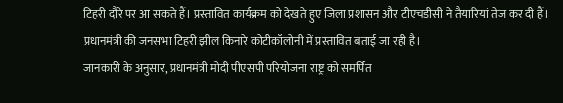टिहरी दौरे पर आ सकते हैं। प्रस्तावित कार्यक्रम को देखते हुए जिला प्रशासन और टीएचडीसी ने तैयारियां तेज कर दी हैं। प्रधानमंत्री की जनसभा टिहरी झील किनारे कोटीकॉलोनी में प्रस्तावित बताई जा रही है।
जानकारी के अनुसार, प्रधानमंत्री मोदी पीएसपी परियोजना राष्ट्र को समर्पित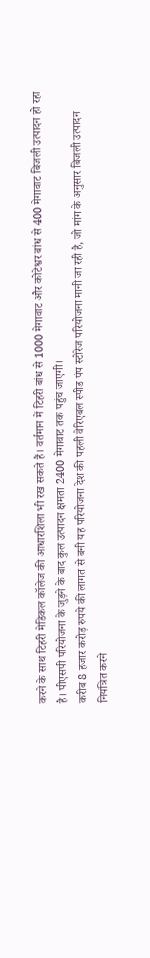करने के साथ टिहरी मेडिकल कॉलेज की आधारशिला भी रख सकते हैं। वर्तमान में टिहरी बांध से 1000 मेगावाट और कोटेश्वर बांध से 400 मेगावाट बिजली उत्पादन हो रहा है। पीएसपी परियोजना के जुड़ने के बाद कुल उत्पादन क्षमता 2400 मेगावाट तक पहुंच जाएगी।
करीब 8 हजार करोड़ रुपये की लागत से बनी यह परियोजना देश की पहली वेरिएबल स्पीड पंप स्टोरेज परियोजना मानी जा रही है, जो मांग के अनुसार बिजली उत्पादन नियंत्रित करने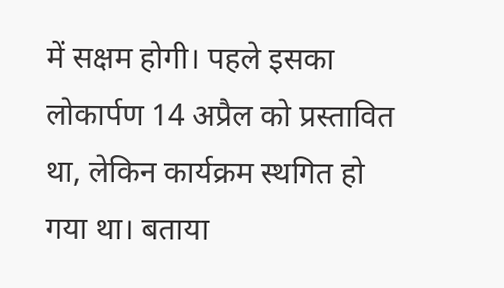में सक्षम होगी। पहले इसका लोकार्पण 14 अप्रैल को प्रस्तावित था, लेकिन कार्यक्रम स्थगित हो गया था। बताया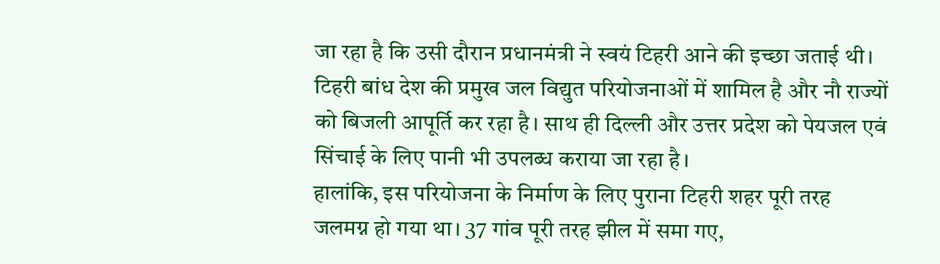जा रहा है कि उसी दौरान प्रधानमंत्री ने स्वयं टिहरी आने की इच्छा जताई थी।
टिहरी बांध देश की प्रमुख जल विद्युत परियोजनाओं में शामिल है और नौ राज्यों को बिजली आपूर्ति कर रहा है। साथ ही दिल्ली और उत्तर प्रदेश को पेयजल एवं सिंचाई के लिए पानी भी उपलब्ध कराया जा रहा है।
हालांकि, इस परियोजना के निर्माण के लिए पुराना टिहरी शहर पूरी तरह जलमग्न हो गया था। 37 गांव पूरी तरह झील में समा गए,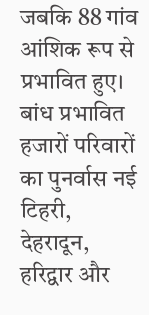जबकि 88 गांव आंशिक रूप से प्रभावित हुए। बांध प्रभावित हजारों परिवारों का पुनर्वास नई टिहरी, देहरादून, हरिद्वार और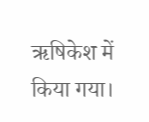ऋषिकेश में किया गया।